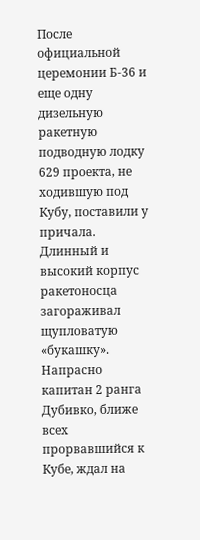После официальной церемонии Б-36 и еще одну дизельную ракетную подводную лодку 629 проекта, не ходившую под Кубу, поставили у причала. Длинный и высокий корпус ракетоносца загораживал щупловатую «букашку». Напрасно капитан 2 ранга Дубивко, ближе всех прорвавшийся к Кубе, ждал на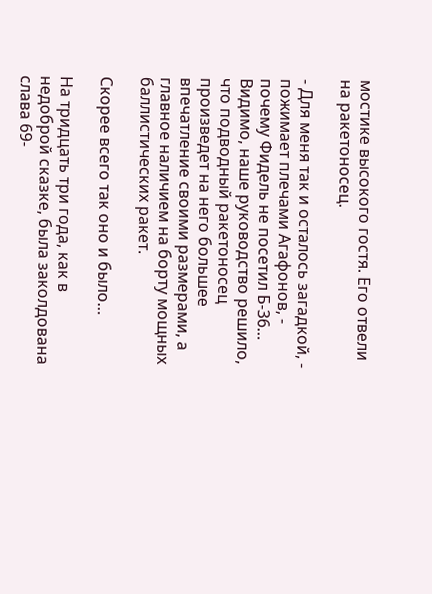мостике высокого гостя. Его отвели на ракетоносец.

- Для меня так и осталось загадкой, - пожимает плечами Агафонов, - почему Фидель не посетил Б-36… Видимо, наше руководство решило, что подводный ракетоносец произведет на него большее впечатление своими размерами, а главное наличием на борту мощных баллистических ракет.

Скорее всего так оно и было…

На тридцать три года, как в недоброй сказке, была заколдована слава 69-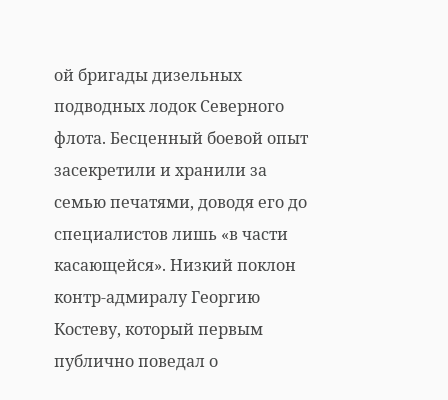ой бригады дизельных подводных лодок Северного флота. Бесценный боевой опыт засекретили и хранили за семью печатями, доводя его до специалистов лишь «в части касающейся». Низкий поклон контр-адмиралу Георгию Костеву, который первым публично поведал о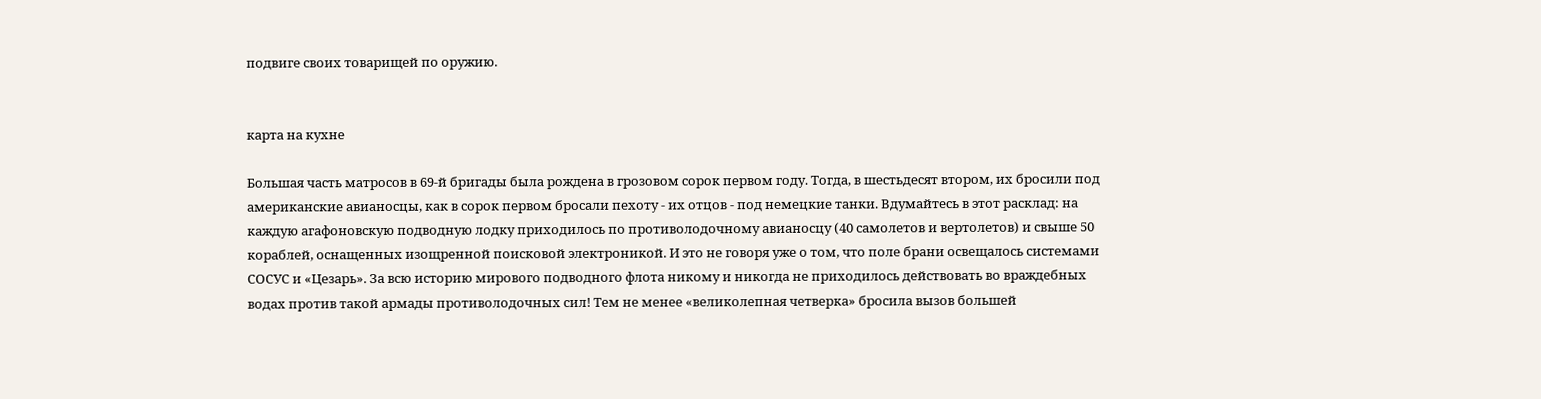подвиге своих товарищей по оружию.


карта на кухне

Большая часть матросов в 69-й бригады была рождена в грозовом сорок первом году. Тогда, в шестьдесят втором, их бросили под американские авианосцы, как в сорок первом бросали пехоту - их отцов - под немецкие танки. Вдумайтесь в этот расклад: на каждую агафоновскую подводную лодку приходилось по противолодочному авианосцу (40 самолетов и вертолетов) и свыше 50 кораблей, оснащенных изощренной поисковой электроникой. И это не говоря уже о том, что поле брани освещалось системами СОСУС и «Цезарь». За всю историю мирового подводного флота никому и никогда не приходилось действовать во враждебных водах против такой армады противолодочных сил! Тем не менее «великолепная четверка» бросила вызов большей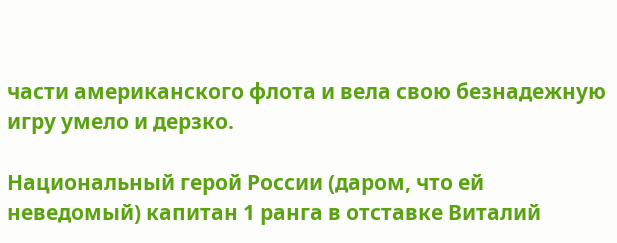части американского флота и вела свою безнадежную игру умело и дерзко.

Национальный герой России (даром, что ей неведомый) капитан 1 ранга в отставке Виталий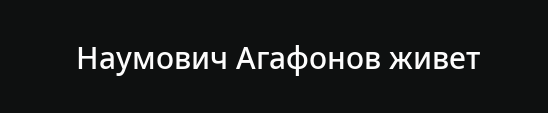Наумович Агафонов живет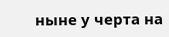ныне у черта на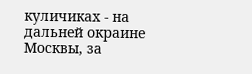куличиках - на дальней окраине Москвы, за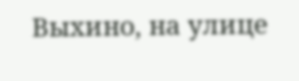Выхино, на улице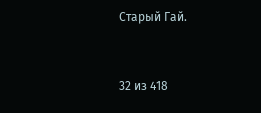Старый Гай.



32 из 418